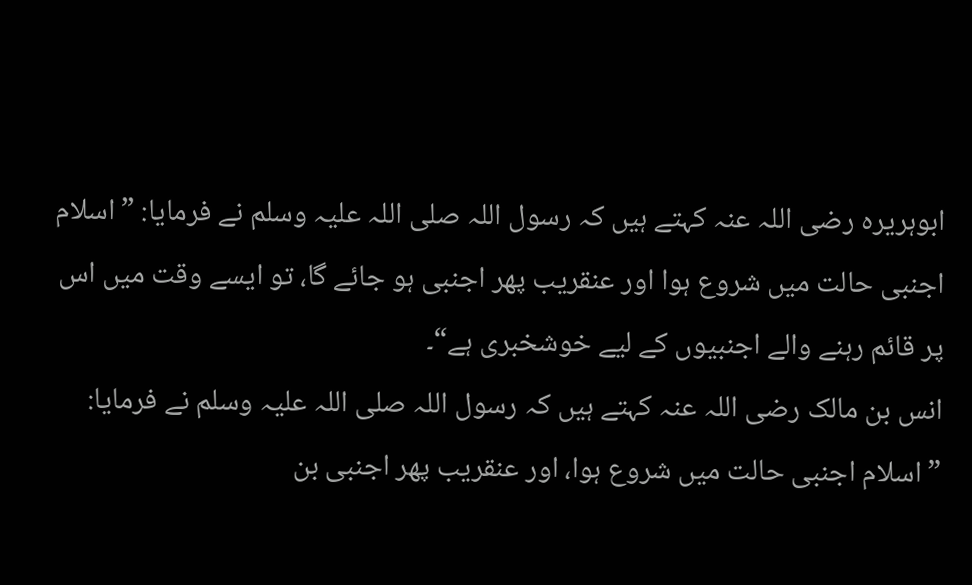ابوہریرہ رضی اللہ عنہ کہتے ہیں کہ رسول اللہ صلی اللہ علیہ وسلم نے فرمایا: ”اسلام اجنبی حالت میں شروع ہوا اور عنقریب پھر اجنبی ہو جائے گا، تو ایسے وقت میں اس پر قائم رہنے والے اجنبیوں کے لیے خوشخبری ہے“۔
انس بن مالک رضی اللہ عنہ کہتے ہیں کہ رسول اللہ صلی اللہ علیہ وسلم نے فرمایا: ”اسلام اجنبی حالت میں شروع ہوا، اور عنقریب پھر اجنبی بن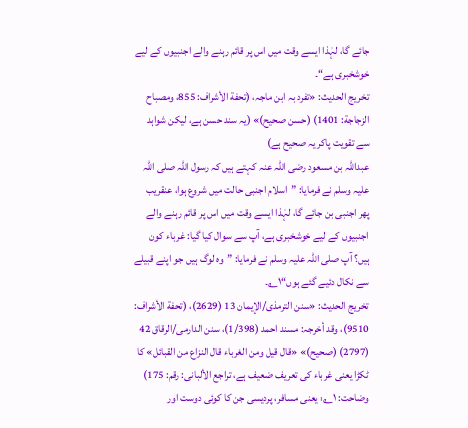جائے گا، لہٰذا ایسے وقت میں اس پر قائم رہنے والے اجنبیوں کے لیے خوشخبری ہے“۔
تخریج الحدیث: «تفرد بہ ابن ماجہ، (تحفة الأشراف: 855، ومصباح الزجاجة: 1401) (حسن صحیح)» (یہ سند حسن ہے، لیکن شواہد سے تقویت پاکر یہ صحیح ہے)
عبداللہ بن مسعود رضی اللہ عنہ کہتے ہیں کہ رسول اللہ صلی اللہ علیہ وسلم نے فرمایا: ”اسلام اجنبی حالت میں شروع ہوا، عنقریب پھر اجنبی بن جائے گا، لہٰذا ایسے وقت میں اس پر قائم رہنے والے اجنبیوں کے لیے خوشخبری ہے، آپ سے سوال کیا گیا: غرباء کون ہیں؟ آپ صلی اللہ علیہ وسلم نے فرمایا: ”وہ لوگ ہیں جو اپنے قبیلے سے نکال دئیے گئے ہوں“۱؎۔
تخریج الحدیث: «سنن الترمذی/الإیمان 13 (2629)، (تحفة الأشراف: 9510)، وقد أخرجہ: مسند احمد (1/398)، سنن الدارمی/الرقاق 42 (2797) (صحیح)» «قال قيل ومن الغرباء قال النزاع من القبائل» کا ٹکڑا یعنی غرباء کی تعریف ضعیف ہے، تراجع الألبانی: رقم: 175)
وضاحت: ۱؎: یعنی مسافر، پردیسی جن کا کوئی دوست اور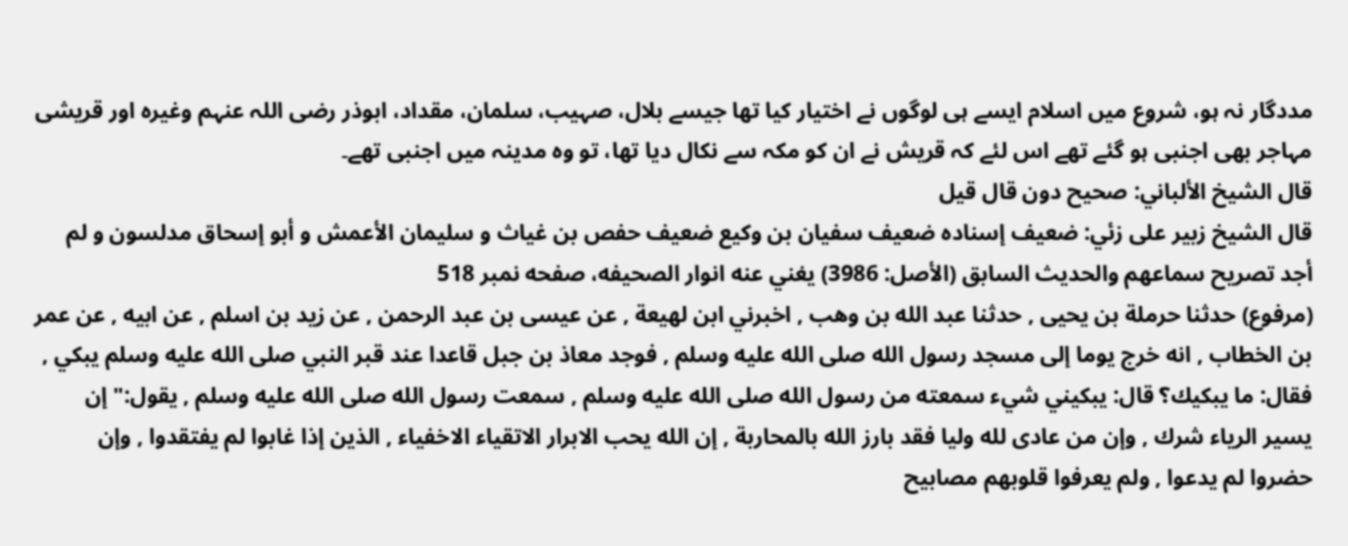مددگار نہ ہو، شروع میں اسلام ایسے ہی لوگوں نے اختیار کیا تھا جیسے بلال، صہیب، سلمان، مقداد، ابوذر رضی اللہ عنہم وغیرہ اور قریشی مہاجر بھی اجنبی ہو گئے تھے اس لئے کہ قریش نے ان کو مکہ سے نکال دیا تھا، تو وہ مدینہ میں اجنبی تھے۔
قال الشيخ الألباني: صحيح دون قال قيل
قال الشيخ زبير على زئي: ضعيف إسناده ضعيف سفيان بن وكيع ضعيف حفص بن غياث و سليمان الأعمش و أبو إسحاق مدلسون و لم أجد تصريح سماعھم والحديث السابق (الأصل: 3986) يغني عنه انوار الصحيفه، صفحه نمبر 518
(مرفوع) حدثنا حرملة بن يحيى , حدثنا عبد الله بن وهب , اخبرني ابن لهيعة , عن عيسى بن عبد الرحمن , عن زيد بن اسلم , عن ابيه , عن عمر بن الخطاب , انه خرج يوما إلى مسجد رسول الله صلى الله عليه وسلم , فوجد معاذ بن جبل قاعدا عند قبر النبي صلى الله عليه وسلم يبكي , فقال: ما يبكيك؟ قال: يبكيني شيء سمعته من رسول الله صلى الله عليه وسلم , سمعت رسول الله صلى الله عليه وسلم , يقول:" إن يسير الرياء شرك , وإن من عادى لله وليا فقد بارز الله بالمحاربة , إن الله يحب الابرار الاتقياء الاخفياء , الذين إذا غابوا لم يفتقدوا , وإن حضروا لم يدعوا , ولم يعرفوا قلوبهم مصابيح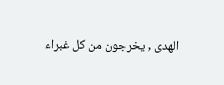الهدى , يخرجون من كل غبراء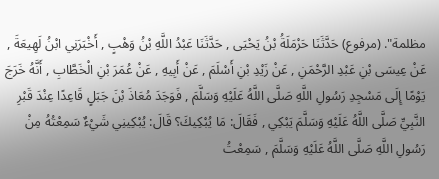مظلمة". (مرفوع) حَدَّثَنَا حَرْمَلَةُ بْنُ يَحْيَى , حَدَّثَنَا عَبْدُ اللَّهِ بْنُ وَهْبٍ , أَخْبَرَنِي ابْنُ لَهِيعَةَ , عَنْ عِيسَى بْنِ عَبْدِ الرَّحْمَنِ , عَنْ زَيْدِ بْنِ أَسْلَمَ , عَنْ أَبِيهِ , عَنْ عُمَرَ بْنِ الْخَطَّابِ , أَنَّهُ خَرَجَ يَوْمًا إِلَى مَسْجِدِ رَسُولِ اللَّهِ صَلَّى اللَّهُ عَلَيْهِ وَسَلَّمَ , فَوَجَدَ مُعَاذَ بْنَ جَبَلٍ قَاعِدًا عِنْدَ قَبْرِ النَّبِيِّ صَلَّى اللَّهُ عَلَيْهِ وَسَلَّمَ يَبْكِي , فَقَالَ: مَا يُبْكِيكَ؟ قَالَ: يُبْكِينِي شَيْءٌ سَمِعْتُهُ مِنْ رَسُولِ اللَّهِ صَلَّى اللَّهُ عَلَيْهِ وَسَلَّمَ , سَمِعْتُ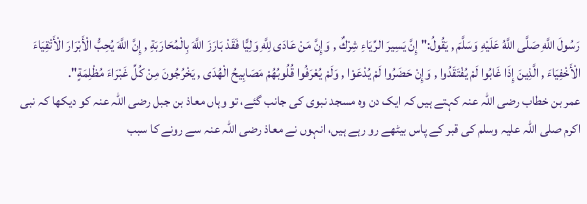رَسُولَ اللَّهِ صَلَّى اللَّهُ عَلَيْهِ وَسَلَّمَ , يَقُولُ:" إِنَّ يَسِيرَ الرِّيَاءِ شِرْكٌ , وَإِنَّ مَنْ عَادَى لِلَّهِ وَلِيًّا فَقَدْ بَارَزَ اللَّهَ بِالْمُحَارَبَةِ , إِنَّ اللَّهَ يُحِبُّ الْأَبْرَارَ الْأَتْقِيَاءَ الْأَخْفِيَاءَ , الَّذِينَ إِذَا غَابُوا لَمْ يُفْتَقَدُوا , وَإِنْ حَضَرُوا لَمْ يُدْعَوْا , وَلَمْ يُعْرَفُوا قُلُوبُهُمْ مَصَابِيحُ الْهُدَى , يَخْرُجُونَ مِنْ كُلِّ غَبْرَاءَ مُظْلِمَةٍ".
عمر بن خطاب رضی اللہ عنہ کہتے ہیں کہ ایک دن وہ مسجد نبوی کی جانب گئے، تو وہاں معاذ بن جبل رضی اللہ عنہ کو دیکھا کہ نبی اکرم صلی اللہ علیہ وسلم کی قبر کے پاس بیٹھے رو رہے ہیں، انہوں نے معاذ رضی اللہ عنہ سے رونے کا سبب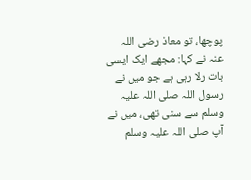پوچھا، تو معاذ رضی اللہ عنہ نے کہا: مجھے ایک ایسی بات رلا رہی ہے جو میں نے رسول اللہ صلی اللہ علیہ وسلم سے سنی تھی، میں نے آپ صلی اللہ علیہ وسلم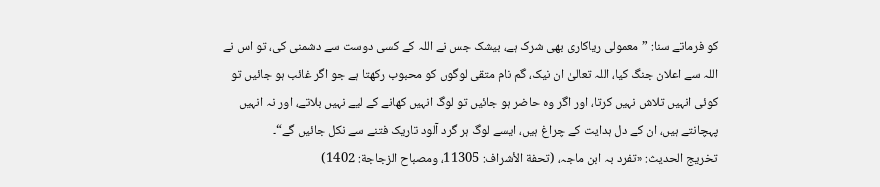کو فرماتے سنا: ”معمولی ریاکاری بھی شرک ہے، بیشک جس نے اللہ کے کسی دوست سے دشمنی کی، تو اس نے اللہ سے اعلان جنگ کیا، اللہ تعالیٰ ان نیک، گم نام متقی لوگوں کو محبوب رکھتا ہے جو اگر غائب ہو جائیں تو کوئی انہیں تلاش نہیں کرتا، اور اگر وہ حاضر ہو جائیں تو لوگ انہیں کھانے کے لیے نہیں بلاتے، اور نہ انہیں پہچانتے ہیں، ان کے دل ہدایت کے چراغ ہیں، ایسے لوگ ہر گرد آلود تاریک فتنے سے نکل جائیں گے“۔
تخریج الحدیث: «تفرد بہ ابن ماجہ، (تحفة الأشراف: 11305، ومصباح الزجاجة: 1402)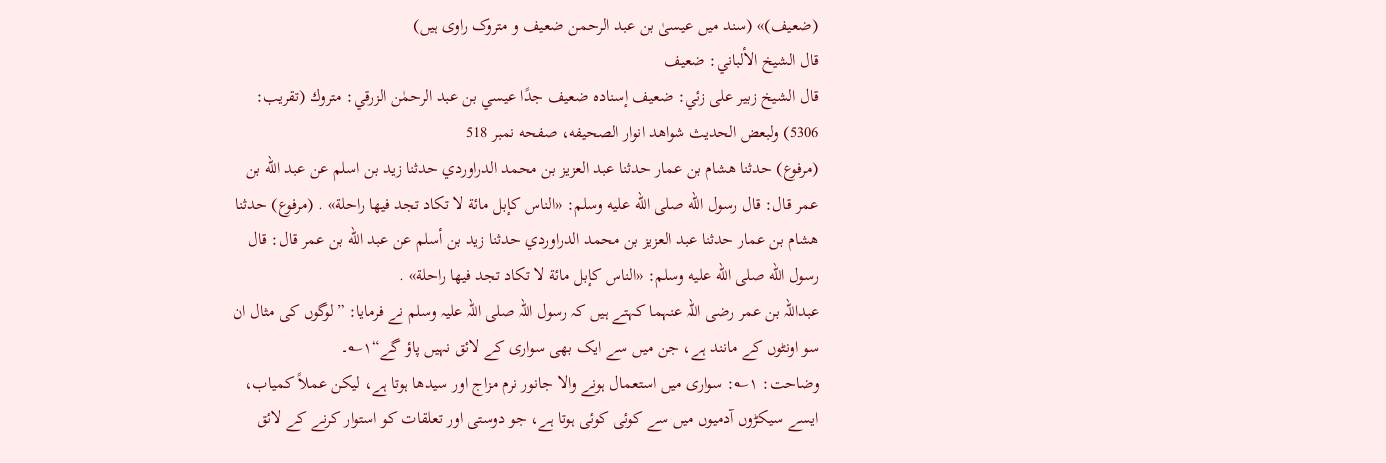(ضعیف)» (سند میں عیسیٰ بن عبد الرحمن ضعیف و متروک راوی ہیں)
قال الشيخ الألباني: ضعيف
قال الشيخ زبير على زئي: ضعيف إسناده ضعيف جدًا عيسي بن عبد الرحمٰن الزرقي: متروك (تقريب: 5306) ولبعض الحديث شواهد انوار الصحيفه، صفحه نمبر 518
(مرفوع) حدثنا هشام بن عمار حدثنا عبد العزيز بن محمد الدراوردي حدثنا زيد بن اسلم عن عبد الله بن عمر قال: قال رسول الله صلى الله عليه وسلم: «الناس كإبل مائة لا تكاد تجد فيها راحلة» . (مرفوع) حدثنا هشام بن عمار حدثنا عبد العزيز بن محمد الدراوردي حدثنا زيد بن أسلم عن عبد الله بن عمر قال: قال رسول الله صلى الله عليه وسلم: «الناس كإبل مائة لا تكاد تجد فيها راحلة» .
عبداللہ بن عمر رضی اللہ عنہما کہتے ہیں کہ رسول اللہ صلی اللہ علیہ وسلم نے فرمایا: ”لوگوں کی مثال ان سو اونٹوں کے مانند ہے، جن میں سے ایک بھی سواری کے لائق نہیں پاؤ گے“۱؎۔
وضاحت: ۱؎: سواری میں استعمال ہونے والا جانور نرم مزاج اور سیدھا ہوتا ہے، لیکن عملاً کمیاب، ایسے سیکڑوں آدمیوں میں سے کوئی کوئی ہوتا ہے، جو دوستی اور تعلقات کو استوار کرنے کے لائق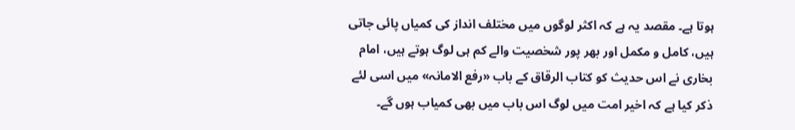ہوتا ہے۔ مقصد یہ ہے کہ اکثر لوگوں میں مختلف انداز کی کمیاں پائی جاتی ہیں، کامل و مکمل اور بھر پور شخصیت والے کم ہی لوگ ہوتے ہیں، امام بخاری نے اس حدیث کو کتاب الرقاق کے باب «رفع الامانہ» میں اسی لئے ذکر کیا ہے کہ اخیر امت میں لوگ اس باب میں بھی کمیاب ہوں گے۔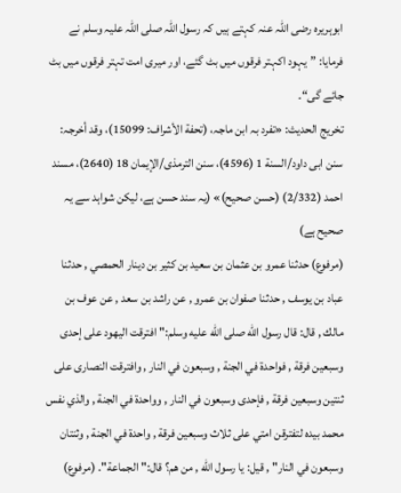ابوہریرہ رضی اللہ عنہ کہتے ہیں کہ رسول اللہ صلی اللہ علیہ وسلم نے فرمایا: ”یہود اکہتر فرقوں میں بٹ گئے، اور میری امت تہتر فرقوں میں بٹ جائے گی“۔
تخریج الحدیث: «تفرد بہ ابن ماجہ، (تحفة الأشراف: 15099)، وقد أخرجہ: سنن ابی داود/السنة 1 (4596)، سنن الترمذی/الإیمان 18 (2640)، مسند احمد (2/332) (حسن صحیح)» (یہ سند حسن ہے، لیکن شواہد سے یہ صحیح ہے)
(مرفوع) حدثنا عمرو بن عثمان بن سعيد بن كثير بن دينار الحمصي , حدثنا عباد بن يوسف , حدثنا صفوان بن عمرو , عن راشد بن سعد , عن عوف بن مالك , قال: قال رسول الله صلى الله عليه وسلم:" افترقت اليهود على إحدى وسبعين فرقة , فواحدة في الجنة , وسبعون في النار , وافترقت النصارى على ثنتين وسبعين فرقة , فإحدى وسبعون في النار , وواحدة في الجنة , والذي نفس محمد بيده لتفترقن امتي على ثلاث وسبعين فرقة , واحدة في الجنة , وثنتان وسبعون في النار" , قيل: يا رسول الله , من هم؟ قال:" الجماعة". (مرفوع)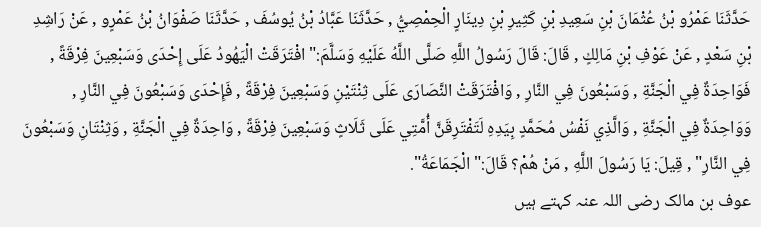حَدَّثَنَا عَمْرُو بْنُ عُثْمَانَ بْنِ سَعِيدِ بْنِ كَثِيرِ بْنِ دِينَارٍ الْحِمْصِيُّ , حَدَّثَنَا عَبَّادُ بْنُ يُوسُفَ , حَدَّثَنَا صَفْوَانُ بْنُ عَمْرٍو , عَنْ رَاشِدِ بْنِ سَعْدٍ , عَنْ عَوْفِ بْنِ مَالِكٍ , قَالَ: قَالَ رَسُولُ اللَّهِ صَلَّى اللَّهُ عَلَيْهِ وَسَلَّمَ:" افْتَرَقَتْ الْيَهُودُ عَلَى إِحْدَى وَسَبْعِينَ فِرْقَةً , فَوَاحِدَةٌ فِي الْجَنَّةِ , وَسَبْعُونَ فِي النَّارِ , وَافْتَرَقَتْ النَّصَارَى عَلَى ثِنْتَيْنِ وَسَبْعِينَ فِرْقَةً , فَإِحْدَى وَسَبْعُونَ فِي النَّارِ , وَوَاحِدَةٌ فِي الْجَنَّةِ , وَالَّذِي نَفْسُ مُحَمَّدٍ بِيَدِهِ لَتَفْتَرِقَنَّ أُمَّتِي عَلَى ثَلَاثٍ وَسَبْعِينَ فِرْقَةً , وَاحِدَةٌ فِي الْجَنَّةِ , وَثِنْتَانِ وَسَبْعُونَ فِي النَّارِ" , قِيلَ: يَا رَسُولَ اللَّهِ , مَنْ هُمْ؟ قَالَ:" الْجَمَاعَةُ".
عوف بن مالک رضی اللہ عنہ کہتے ہیں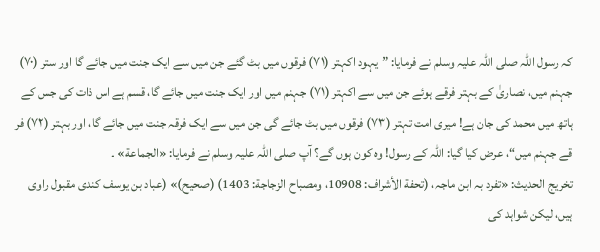کہ رسول اللہ صلی اللہ علیہ وسلم نے فرمایا: ”یہود اکہتر (۷۱) فرقوں میں بٹ گئے جن میں سے ایک جنت میں جائے گا اور ستر (۷۰) جہنم میں، نصاریٰ کے بہتر فرقے ہوئے جن میں سے اکہتر (۷۱) جہنم میں اور ایک جنت میں جائے گا، قسم ہے اس ذات کی جس کے ہاتھ میں محمد کی جان ہے! میری امت تہتر (۷۳) فرقوں میں بٹ جائے گی جن میں سے ایک فرقہ جنت میں جائے گا، اور بہتر (۷۲) فر قے جہنم میں“، عرض کیا گیا: اللہ کے رسول! وہ کون ہوں گے؟ آپ صلی اللہ علیہ وسلم نے فرمایا: «الجماعة» ۔
تخریج الحدیث: «تفرد بہ ابن ماجہ، (تحفة الأشراف: 10908، ومصباح الزجاجة: 1403) (صحیح)» (عباد بن یوسف کندی مقبول راوی ہیں، لیکن شواہد کی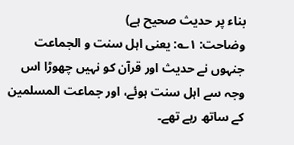بناء پر حدیث صحیح ہے)
وضاحت: ۱؎: یعنی اہل سنت و الجماعت جنہوں نے حدیث اور قرآن کو نہیں چھوڑا اس وجہ سے اہل سنت ہوئے، اور جماعت المسلمین کے ساتھ رہے تھے۔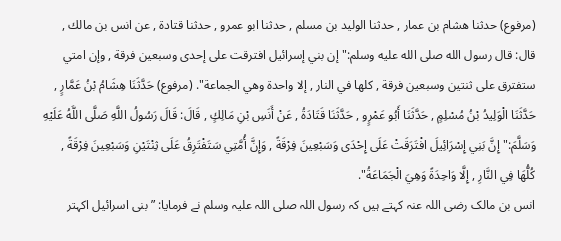(مرفوع) حدثنا هشام بن عمار , حدثنا الوليد بن مسلم , حدثنا ابو عمرو , حدثنا قتادة , عن انس بن مالك , قال: قال رسول الله صلى الله عليه وسلم:" إن بني إسرائيل افترقت على إحدى وسبعين فرقة , وإن امتي ستفترق على ثنتين وسبعين فرقة , كلها في النار , إلا واحدة وهي الجماعة". (مرفوع) حَدَّثَنَا هِشَامُ بْنُ عَمَّارٍ , حَدَّثَنَا الْوَلِيدُ بْنُ مُسْلِمٍ , حَدَّثَنَا أَبُو عَمْرٍو , حَدَّثَنَا قَتَادَةُ , عَنْ أَنَسِ بْنِ مَالِكٍ , قَالَ: قَالَ رَسُولُ اللَّهِ صَلَّى اللَّهُ عَلَيْهِ وَسَلَّمَ:" إِنَّ بَنِي إِسْرَائِيلَ افْتَرَقَتْ عَلَى إِحْدَى وَسَبْعِينَ فِرْقَةً , وَإِنَّ أُمَّتِي سَتَفْتَرِقُ عَلَى ثِنْتَيْنِ وَسَبْعِينَ فِرْقَةً , كُلُّهَا فِي النَّارِ , إِلَّا وَاحِدَةً وَهِيَ الْجَمَاعَةُ".
انس بن مالک رضی اللہ عنہ کہتے ہیں کہ رسول اللہ صلی اللہ علیہ وسلم نے فرمایا: ”بنی اسرائیل اکہتر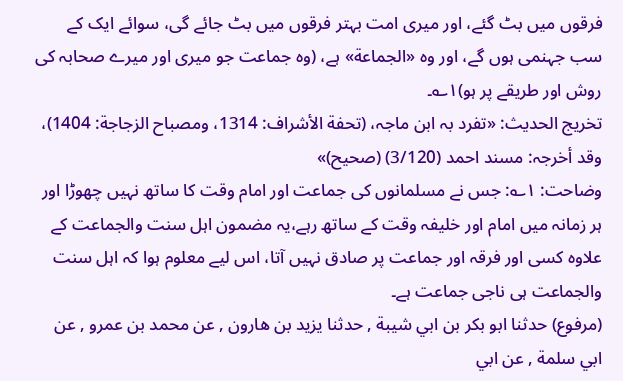فرقوں میں بٹ گئے، اور میری امت بہتر فرقوں میں بٹ جائے گی، سوائے ایک کے سب جہنمی ہوں گے، اور وہ «الجماعة» ہے، (وہ جماعت جو میری اور میرے صحابہ کی روش اور طریقے پر ہو)۱؎۔
تخریج الحدیث: «تفرد بہ ابن ماجہ، (تحفة الأشراف: 1314، ومصباح الزجاجة: 1404)، وقد أخرجہ: مسند احمد (3/120) (صحیح)»
وضاحت: ۱؎: جس نے مسلمانوں کی جماعت اور امام وقت کا ساتھ نہیں چھوڑا اور ہر زمانہ میں امام اور خلیفہ وقت کے ساتھ رہے،یہ مضمون اہل سنت والجماعت کے علاوہ کسی اور فرقہ اور جماعت پر صادق نہیں آتا، اس لیے معلوم ہوا کہ اہل سنت والجماعت ہی ناجی جماعت ہے۔
(مرفوع) حدثنا ابو بكر بن ابي شيبة , حدثنا يزيد بن هارون , عن محمد بن عمرو , عن ابي سلمة , عن ابي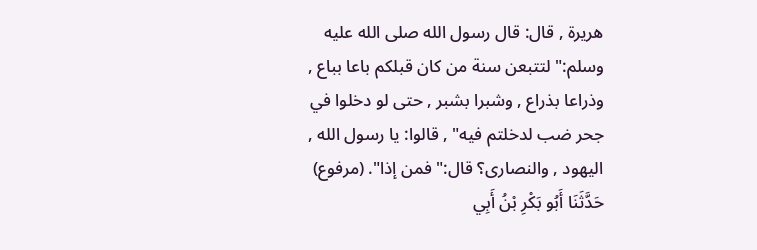هريرة , قال: قال رسول الله صلى الله عليه وسلم:" لتتبعن سنة من كان قبلكم باعا بباع , وذراعا بذراع , وشبرا بشبر , حتى لو دخلوا في جحر ضب لدخلتم فيه" , قالوا: يا رسول الله , اليهود , والنصارى؟ قال:" فمن إذا". (مرفوع) حَدَّثَنَا أَبُو بَكْرِ بْنُ أَبِي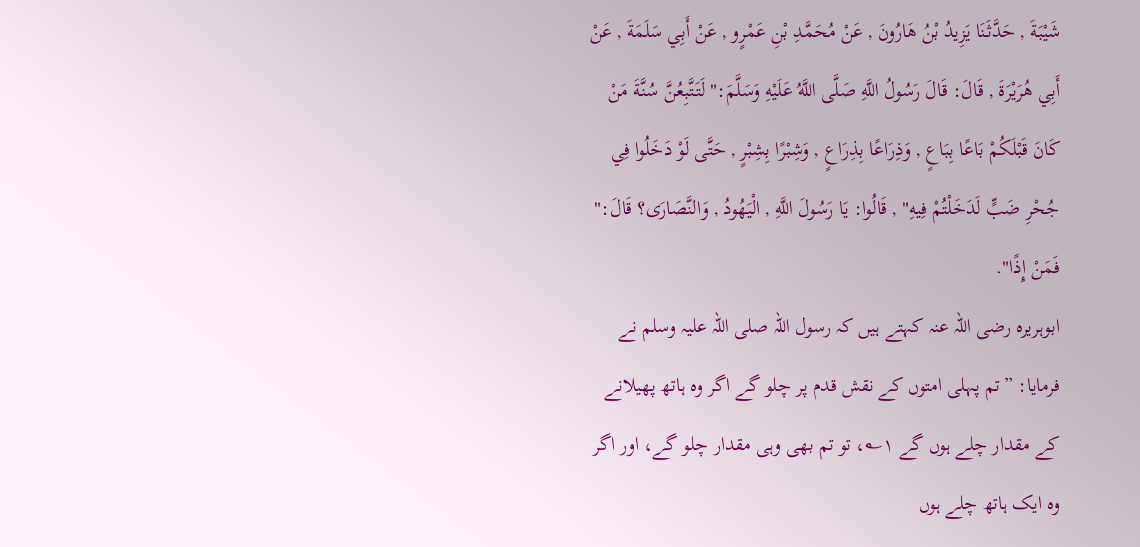شَيْبَةَ , حَدَّثَنَا يَزِيدُ بْنُ هَارُونَ , عَنْ مُحَمَّدِ بْنِ عَمْرٍو , عَنْ أَبِي سَلَمَةَ , عَنْ أَبِي هُرَيْرَةَ , قَالَ: قَالَ رَسُولُ اللَّهِ صَلَّى اللَّهُ عَلَيْهِ وَسَلَّمَ:" لَتَتَّبِعُنَّ سُنَّةَ مَنْ كَانَ قَبْلَكُمْ بَاعًا بِبَاعٍ , وَذِرَاعًا بِذِرَاعٍ , وَشِبْرًا بِشِبْرٍ , حَتَّى لَوْ دَخَلُوا فِي جُحْرِ ضَبٍّ لَدَخَلْتُمْ فِيهِ" , قَالُوا: يَا رَسُولَ اللَّهِ , الْيَهُودُ , وَالنَّصَارَى؟ قَالَ:" فَمَنْ إِذًا".
ابوہریرہ رضی اللہ عنہ کہتے ہیں کہ رسول اللہ صلی اللہ علیہ وسلم نے فرمایا: ”تم پہلی امتوں کے نقش قدم پر چلو گے اگر وہ ہاتھ پھیلانے کے مقدار چلے ہوں گے ۱؎، تو تم بھی وہی مقدار چلو گے، اور اگر وہ ایک ہاتھ چلے ہوں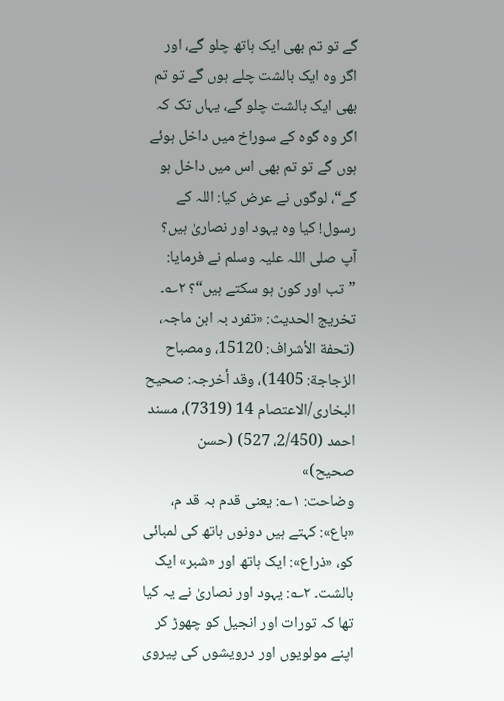گے تو تم بھی ایک ہاتھ چلو گے، اور اگر وہ ایک بالشت چلے ہوں گے تو تم بھی ایک بالشت چلو گے، یہاں تک کہ اگر وہ گوہ کے سوراخ میں داخل ہوئے ہوں گے تو تم بھی اس میں داخل ہو گے“، لوگوں نے عرض کیا: اللہ کے رسول! کیا وہ یہود اور نصاریٰ ہیں؟ آپ صلی اللہ علیہ وسلم نے فرمایا: ”تب اور کون ہو سکتے ہیں“؟ ۲؎۔
تخریج الحدیث: «تفرد بہ ابن ماجہ، (تحفة الأشراف: 15120، ومصباح الزجاجة: 1405)، وقد أخرجہ: صحیح البخاری/الاعتصام 14 (7319)، مسند احمد (2/450، 527) (حسن صحیح)»
وضاحت: ۱؎: یعنی قدم بہ قد م، «باع»: کہتے ہیں دونوں ہاتھ کی لمبائی کو، «ذراع»: ایک ہاتھ اور «شبر» ایک بالشت۔ ۲؎: یہود اور نصاریٰ نے یہ کیا تھا کہ تورات اور انجیل کو چھوڑ کر اپنے مولویوں اور درویشوں کی پیروی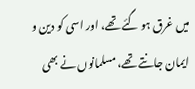میں غرق ہو گئے تھے، اور اسی کو دین و ایمان جانتے تھے، مسلمانوں نے بھی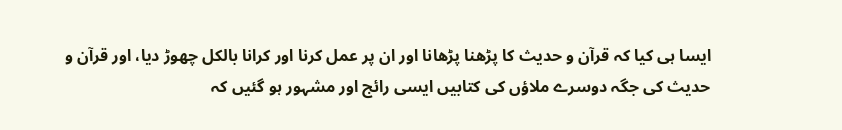ایسا ہی کیا کہ قرآن و حدیث کا پڑھنا پڑھانا اور ان پر عمل کرنا اور کرانا بالکل چھوڑ دیا، اور قرآن و حدیث کی جگہ دوسرے ملاؤں کی کتابیں ایسی رائج اور مشہور ہو گئیں کہ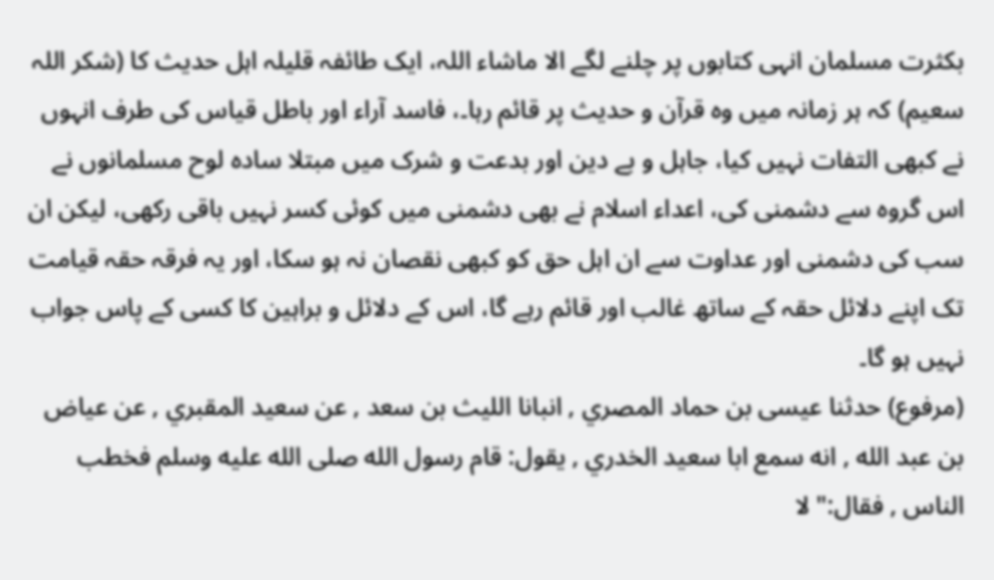بکثرت مسلمان انہی کتابوں پر چلنے لگے الا ماشاء اللہ، ایک طائفہ قلیلہ اہل حدیث کا (شکر اللہ سعیم) کہ ہر زمانہ میں وہ قرآن و حدیث پر قائم رہا۔، فاسد آراء اور باطل قیاس کی طرف انہوں نے کبھی التفات نہیں کیا، جاہل و بے دین اور بدعت و شرک میں مبتلا سادہ لوح مسلمانوں نے اس گروہ سے دشمنی کی، اعداء اسلام نے بھی دشمنی میں کوئی کسر نہیں باقی رکھی، لیکن ان سب کی دشمنی اور عداوت سے ان اہل حق کو کبھی نقصان نہ ہو سکا، اور یہ فرقہ حقہ قیامت تک اپنے دلائل حقہ کے ساتھ غالب اور قائم رہے گا، اس کے دلائل و براہین کا کسی کے پاس جواب نہیں ہو گا۔
(مرفوع) حدثنا عيسى بن حماد المصري , انبانا الليث بن سعد , عن سعيد المقبري , عن عياض بن عبد الله , انه سمع ابا سعيد الخدري , يقول: قام رسول الله صلى الله عليه وسلم فخطب الناس , فقال:" لا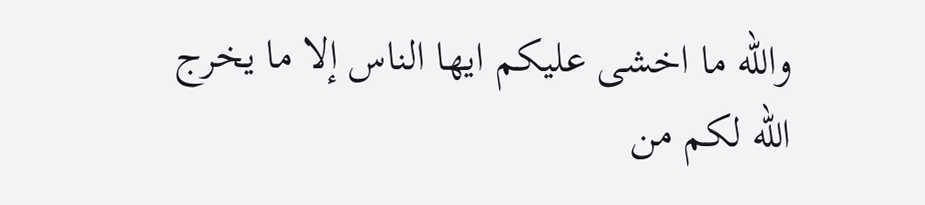والله ما اخشى عليكم ايها الناس إلا ما يخرج الله لكم من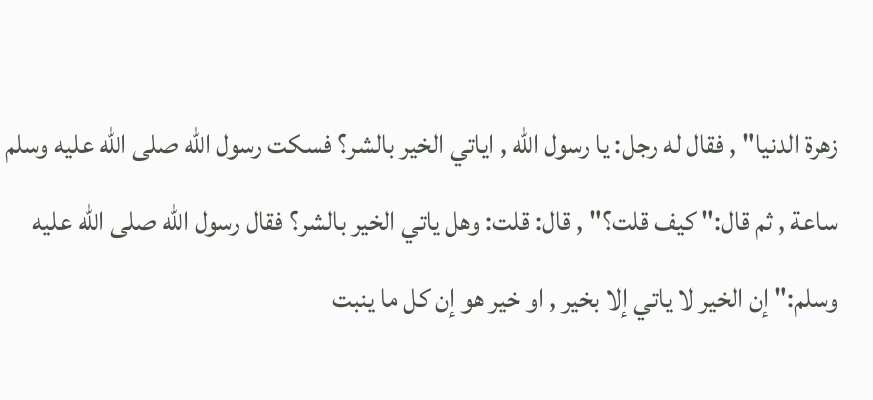زهرة الدنيا" , فقال له رجل: يا رسول الله , اياتي الخير بالشر؟ فسكت رسول الله صلى الله عليه وسلم ساعة , ثم قال:" كيف قلت؟" , قال: قلت: وهل ياتي الخير بالشر؟ فقال رسول الله صلى الله عليه وسلم:" إن الخير لا ياتي إلا بخير , او خير هو إن كل ما ينبت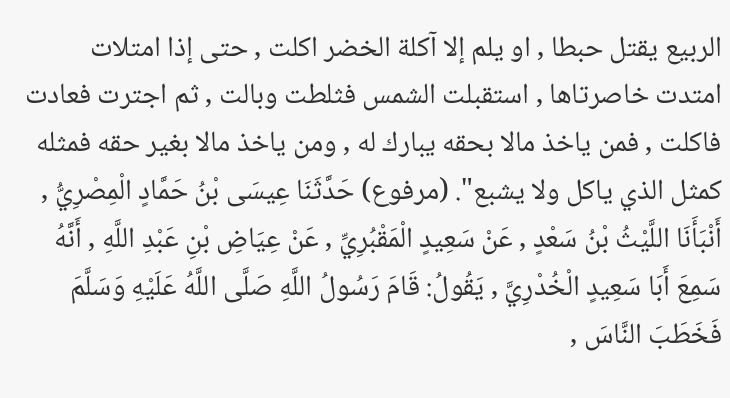الربيع يقتل حبطا , او يلم إلا آكلة الخضر اكلت , حتى إذا امتلات امتدت خاصرتاها , استقبلت الشمس فثلطت وبالت , ثم اجترت فعادت فاكلت , فمن ياخذ مالا بحقه يبارك له , ومن ياخذ مالا بغير حقه فمثله كمثل الذي ياكل ولا يشبع". (مرفوع) حَدَّثَنَا عِيسَى بْنُ حَمَّادٍ الْمِصْرِيُّ , أَنْبَأَنَا اللَّيْثُ بْنُ سَعْدٍ , عَنْ سَعِيدٍ الْمَقْبُرِيِّ , عَنْ عِيَاضِ بْنِ عَبْدِ اللَّهِ , أَنَّهُ سَمِعَ أَبَا سَعِيدٍ الْخُدْرِيَّ , يَقُولُ: قَامَ رَسُولُ اللَّهِ صَلَّى اللَّهُ عَلَيْهِ وَسَلَّمَ فَخَطَبَ النَّاسَ ,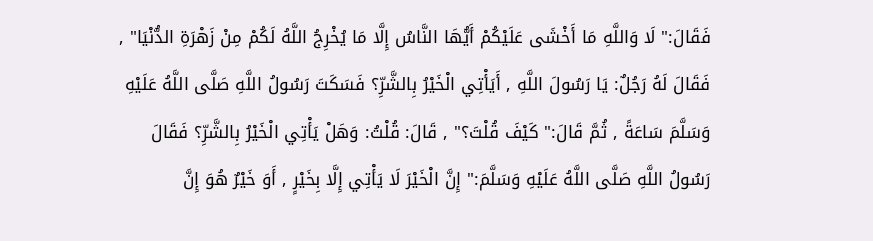فَقَالَ:" لَا وَاللَّهِ مَا أَخْشَى عَلَيْكُمْ أَيُّهَا النَّاسُ إِلَّا مَا يُخْرِجُ اللَّهُ لَكُمْ مِنْ زَهْرَةِ الدُّنْيَا" , فَقَالَ لَهُ رَجُلٌ: يَا رَسُولَ اللَّهِ , أَيَأْتِي الْخَيْرُ بِالشَّرِّ؟ فَسَكَتَ رَسُولُ اللَّهِ صَلَّى اللَّهُ عَلَيْهِ وَسَلَّمَ سَاعَةً , ثُمَّ قَالَ:" كَيْفَ قُلْتَ؟" , قَالَ: قُلْتُ: وَهَلْ يَأْتِي الْخَيْرُ بِالشَّرِّ؟ فَقَالَ رَسُولُ اللَّهِ صَلَّى اللَّهُ عَلَيْهِ وَسَلَّمَ:" إِنَّ الْخَيْرَ لَا يَأْتِي إِلَّا بِخَيْرٍ , أَوَ خَيْرٌ هُوَ إِنَّ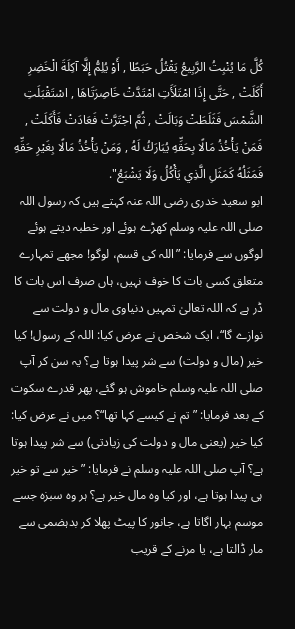كُلَّ مَا يُنْبِتُ الرَّبِيعُ يَقْتُلُ حَبَطًا , أَوْ يُلِمُّ إِلَّا آكِلَةَ الْخَضِرِ أَكَلَتْ , حَتَّى إِذَا امْتَلَأَتِ امْتَدَّتْ خَاصِرَتَاهَا , اسْتَقْبَلَتِ الشَّمْسَ فَثَلَطَتْ وَبَالَتْ , ثُمَّ اجْتَرَّتْ فَعَادَتْ فَأَكَلَتْ , فَمَنْ يَأْخُذُ مَالًا بِحَقِّهِ يُبَارَكُ لَهُ , وَمَنْ يَأْخُذُ مَالًا بِغَيْرِ حَقِّهِ فَمَثَلُهُ كَمَثَلِ الَّذِي يَأْكُلُ وَلَا يَشْبَعُ".
ابو سعید خدری رضی اللہ عنہ کہتے ہیں کہ رسول اللہ صلی اللہ علیہ وسلم کھڑے ہوئے اور خطبہ دیتے ہوئے لوگوں سے فرمایا: ”اللہ کی قسم، لوگو! مجھے تمہارے متعلق کسی بات کا خوف نہیں، ہاں صرف اس بات کا ڈر ہے کہ اللہ تعالیٰ تمہیں دنیاوی مال و دولت سے نوازے گا“، ایک شخص نے عرض کیا: اللہ کے رسول! کیا خیر (مال و دولت) سے شر پیدا ہوتا ہے؟ یہ سن کر آپ صلی اللہ علیہ وسلم خاموش ہو گئے، پھر قدرے سکوت کے بعد فرمایا: ”تم نے کیسے کہا تھا“؟ میں نے عرض کیا: کیا خیر (یعنی مال و دولت کی زیادتی) سے شر پیدا ہوتا ہے؟ آپ صلی اللہ علیہ وسلم نے فرمایا: ”خیر سے تو خیر ہی پیدا ہوتا ہے، اور کیا وہ مال خیر ہے؟ ہر وہ سبزہ جسے موسم بہار اگاتا ہے، جانور کا پیٹ پھلا کر بدہضمی سے مار ڈالتا ہے، یا مرنے کے قریب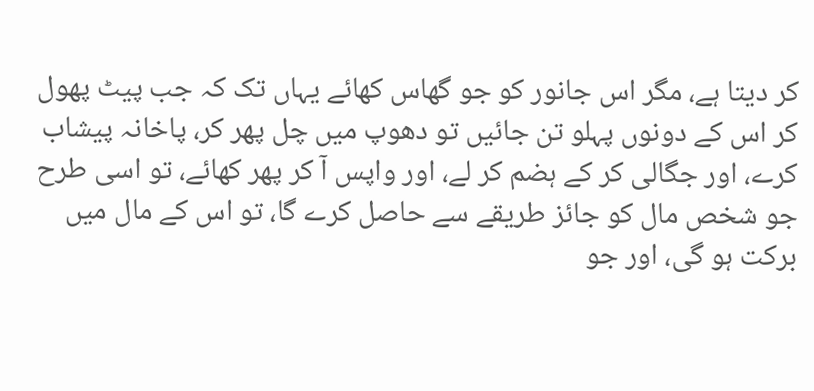کر دیتا ہے، مگر اس جانور کو جو گھاس کھائے یہاں تک کہ جب پیٹ پھول کر اس کے دونوں پہلو تن جائیں تو دھوپ میں چل پھر کر، پاخانہ پیشاب کرے، اور جگالی کر کے ہضم کر لے، اور واپس آ کر پھر کھائے، تو اسی طرح جو شخص مال کو جائز طریقے سے حاصل کرے گا، تو اس کے مال میں برکت ہو گی، اور جو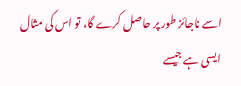اسے ناجائز طور پر حاصل کرے گا، تو اس کی مثال ایسی ہے جیسے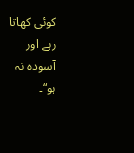کوئی کھاتا رہے اور آسودہ نہ ہو“۔